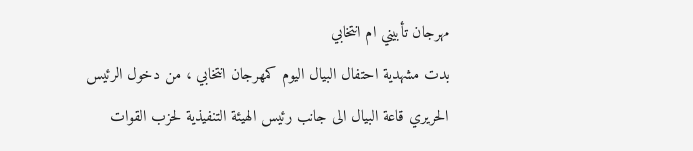مهرجان تأبيني ام انتخابي
بدت مشهدية احتفال البيال اليوم كمهرجان انتخابي ، من دخول الرئيس الحريري قاعة البيال الى جانب رئيس الهيئة التنفيذية لحزب القوات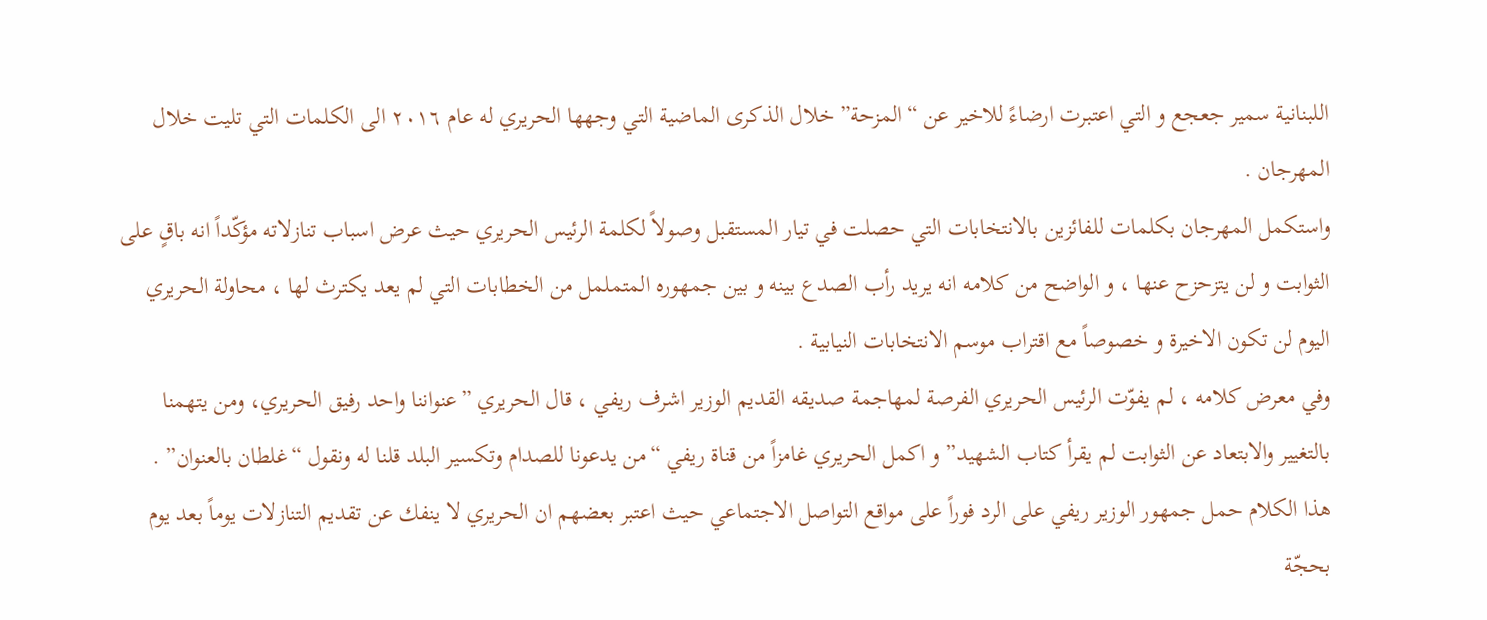اللبنانية سمير جعجع و التي اعتبرت ارضاءً للاخير عن “المزحة” خلال الذكرى الماضية التي وجهها الحريري له عام ٢٠١٦ الى الكلمات التي تليت خلال المهرجان .
واستكمل المهرجان بكلمات للفائزين بالانتخابات التي حصلت في تيار المستقبل وصولاً لكلمة الرئيس الحريري حيث عرض اسباب تنازلاته مؤكّداً انه باقٍ على الثوابت و لن يتزحزح عنها ، و الواضح من كلامه انه يريد رأب الصدع بينه و بين جمهوره المتململ من الخطابات التي لم يعد يكترث لها ، محاولة الحريري اليوم لن تكون الاخيرة و خصوصاً مع اقتراب موسم الانتخابات النيابية .
وفي معرض كلامه ، لم يفوّت الرئيس الحريري الفرصة لمهاجمة صديقه القديم الوزير اشرف ريفي ، قال الحريري ”عنواننا واحد رفيق الحريري، ومن يتهمنا بالتغيير والابتعاد عن الثوابت لم يقرأ كتاب الشهيد” و اكمل الحريري غامزاً من قناة ريفي “من يدعونا للصدام وتكسير البلد قلنا له ونقول “غلطان بالعنوان” .
هذا الكلام حمل جمهور الوزير ريفي على الرد فوراً على مواقع التواصل الاجتماعي حيث اعتبر بعضهم ان الحريري لا ينفك عن تقديم التنازلات يوماً بعد يوم بحجّة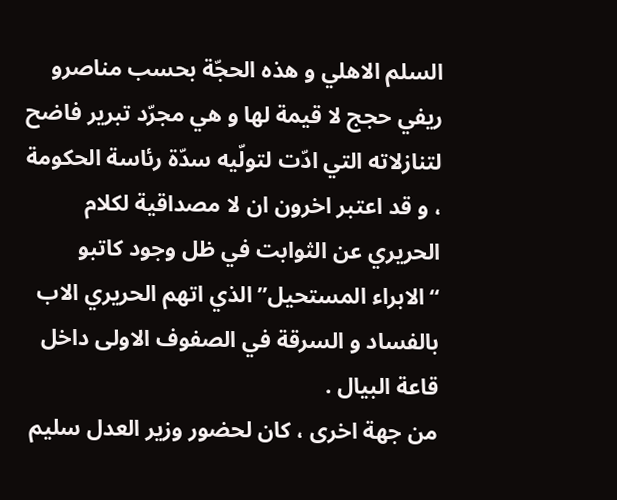السلم الاهلي و هذه الحجّة بحسب مناصرو ريفي حجج لا قيمة لها و هي مجرّد تبرير فاضح لتنازلاته التي ادّت لتولّيه سدّة رئاسة الحكومة ، و قد اعتبر اخرون ان لا مصداقية لكلام الحريري عن الثوابت في ظل وجود كاتبو “الابراء المستحيل” الذي اتهم الحريري الاب بالفساد و السرقة في الصفوف الاولى داخل قاعة البيال .
من جهة اخرى ، كان لحضور وزير العدل سليم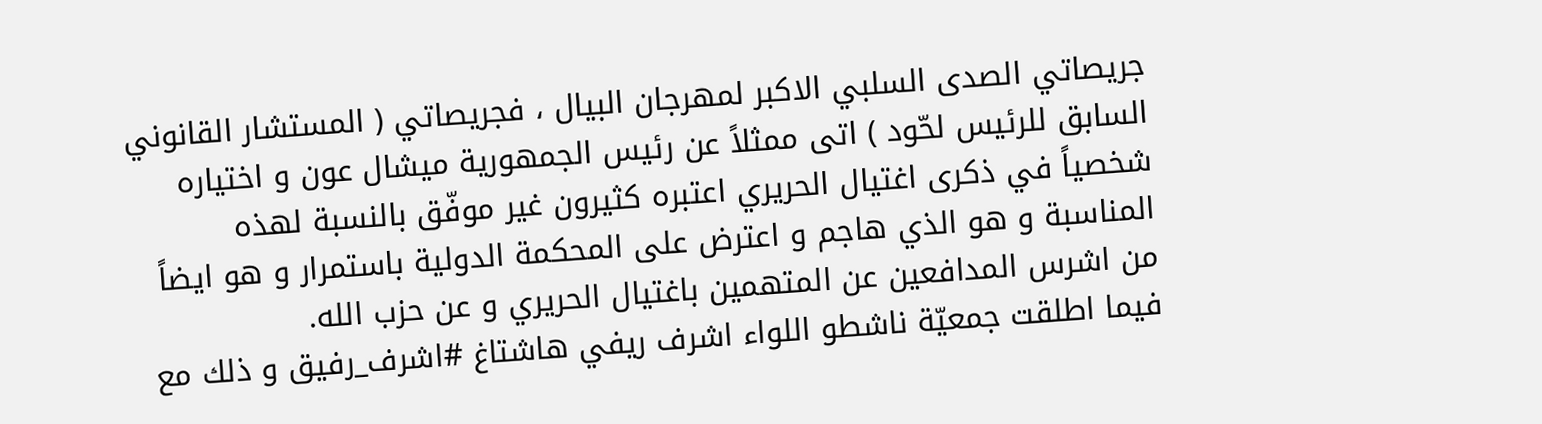جريصاتي الصدى السلبي الاكبر لمهرجان البيال ، فجريصاتي ( المستشار القانوني السابق للرئيس لحّود ) اتى ممثلاً عن رئيس الجمهورية ميشال عون و اختياره شخصياً في ذكرى اغتيال الحريري اعتبره كثيرون غير موفّق بالنسبة لهذه المناسبة و هو الذي هاجم و اعترض على المحكمة الدولية باستمرار و هو ايضاً من اشرس المدافعين عن المتهمين باغتيال الحريري و عن حزب الله.
فيما اطلقت جمعيّة ناشطو اللواء اشرف ريفي هاشتاغ #اشرف_رفيق و ذلك مع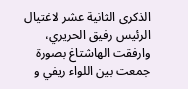الذكرى الثانية عشر لاغتيال الرئيس رفيق الحريري، وارفقت الهاشتاغ بصورة جمعت بين اللواء ريفي و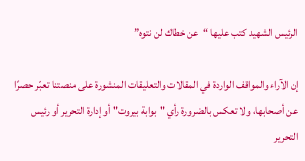الرئيس الشهيد كتب عليها “عن خطاك لن نتوه”

إن الآراء والمواقف الواردة في المقالات والتعليقات المنشورة على منصتنا تعبّر حصرًا عن أصحابها، ولا تعكس بالضرورة رأي "بوابة بيروت" أو إدارة التحرير أو رئيس التحرير